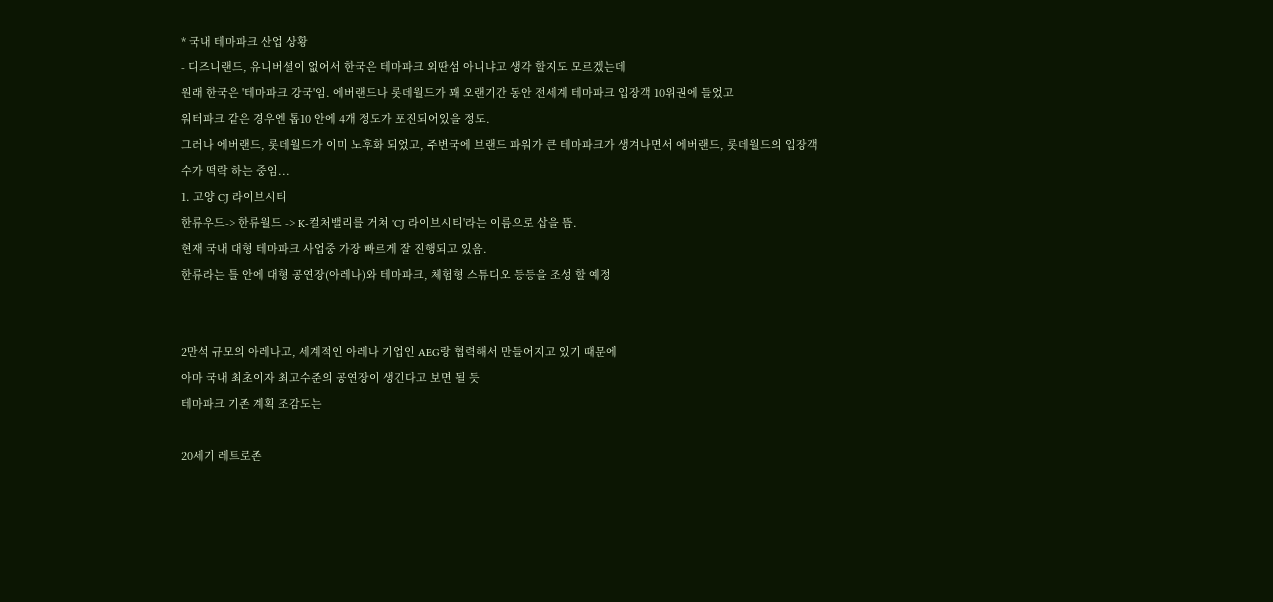* 국내 테마파크 산업 상황
- 디즈니랜드, 유니버셜이 없어서 한국은 테마파크 외딴섬 아니냐고 생각 할지도 모르겠는데
원래 한국은 '테마파크 강국'임. 에버랜드나 롯데월드가 꽤 오랜기간 동안 전세계 테마파크 입장객 10위권에 들었고
워터파크 같은 경우엔 톱10 안에 4개 정도가 포진되어있을 정도.
그러나 에버랜드, 롯데월드가 이미 노후화 되었고, 주변국에 브랜드 파워가 큰 테마파크가 생겨나면서 에버랜드, 롯데월드의 입장객 수가 떡락 하는 중임...
1. 고양 CJ 라이브시티
한류우드-> 한류월드 -> K-컬처밸리를 거쳐 'CJ 라이브시티'라는 이름으로 삽을 뜸.
현재 국내 대형 테마파크 사업중 가장 빠르게 잘 진행되고 있음.
한류라는 틀 안에 대형 공연장(아레나)와 테마파크, 체험형 스튜디오 등등을 조성 할 예정


2만석 규모의 아레나고, 세계적인 아레나 기업인 AEG랑 협력해서 만들어지고 있기 때문에
아마 국내 최초이자 최고수준의 공연장이 생긴다고 보면 될 듯
테마파크 기존 계획 조감도는

20세기 레트로존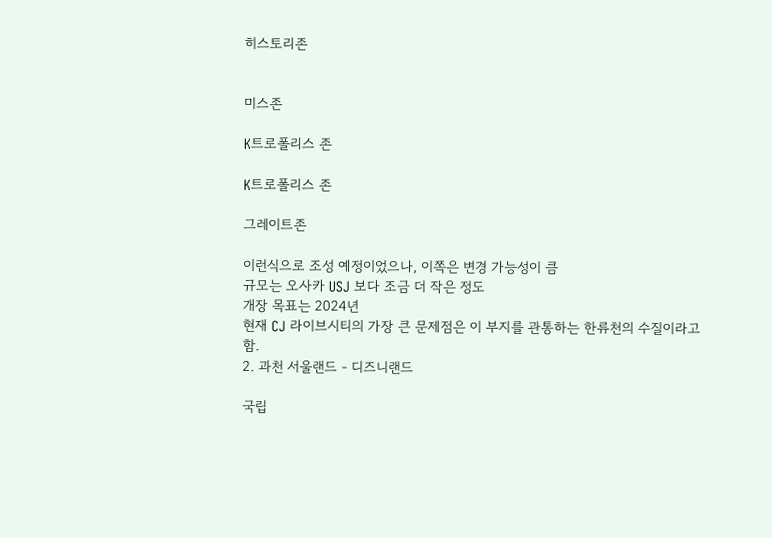히스토리존


미스존

K트로폴리스 존

K트로폴리스 존

그레이트존

이런식으로 조성 예정이었으나, 이쪽은 변경 가능성이 큼
규모는 오사카 USJ 보다 조금 더 작은 정도
개장 목표는 2024년
현재 CJ 라이브시티의 가장 큰 문제점은 이 부지를 관통하는 한류천의 수질이라고 함.
2. 과천 서울랜드 - 디즈니랜드

국립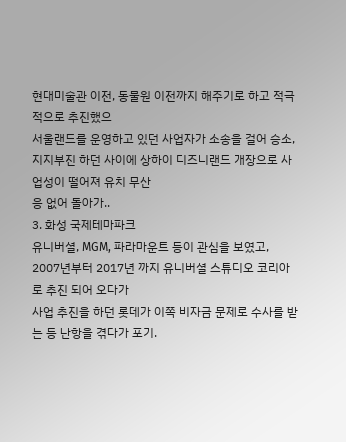현대미술관 이전, 동물원 이전까지 해주기로 하고 적극적으로 추진했으
서울랜드를 운영하고 있던 사업자가 소송을 걸어 승소, 지지부진 하던 사이에 상하이 디즈니랜드 개장으로 사업성이 떨어져 유치 무산
응 없어 돌아가..
3. 화성 국제테마파크
유니버셜, MGM, 파라마운트 등이 관심을 보였고, 2007년부터 2017년 까지 유니버셜 스튜디오 코리아로 추진 되어 오다가
사업 추진을 하던 롯데가 이쪽 비자금 문제로 수사를 받는 등 난항을 겪다가 포기.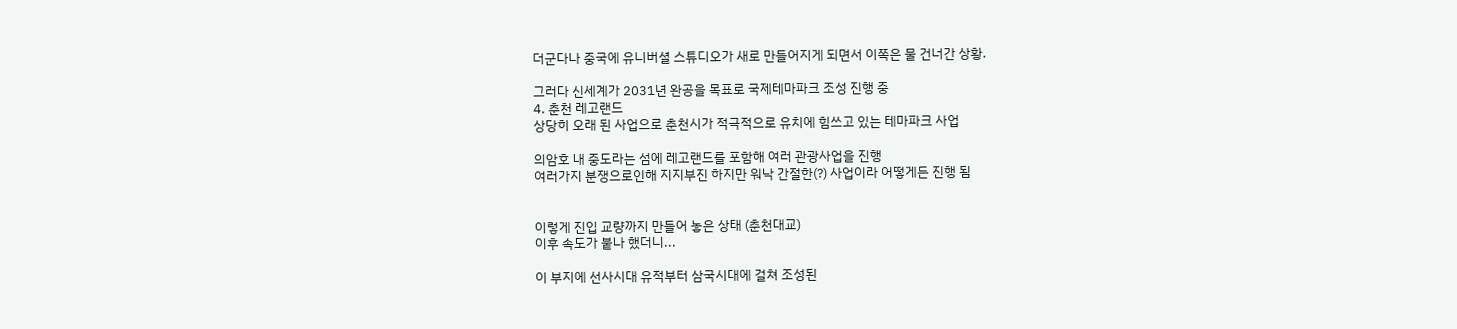더군다나 중국에 유니버셜 스튜디오가 새로 만들어지게 되면서 이쪽은 물 건너간 상황.

그러다 신세계가 2031년 완공을 목표로 국제테마파크 조성 진행 중
4. 춘천 레고랜드
상당히 오래 된 사업으로 춘천시가 적극적으로 유치에 힘쓰고 있는 테마파크 사업

의암호 내 중도라는 섬에 레고랜드를 포함해 여러 관광사업을 진행
여러가지 분쟁으로인해 지지부진 하지만 워낙 간절한(?) 사업이라 어떻게든 진행 됨


이렇게 진입 교량까지 만들어 놓은 상태 (춘천대교)
이후 속도가 붙나 했더니...

이 부지에 선사시대 유적부터 삼국시대에 걸쳐 조성된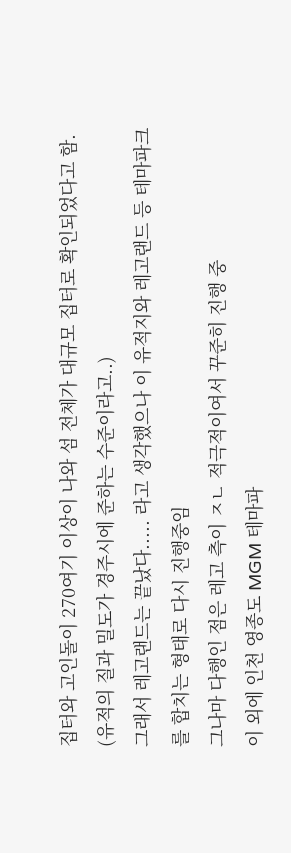집터와 고인돌이 270여기 이상이 나와 섬 전체가 대규모 집터로 확인되었다고 함.
(유적의 질과 밀도가 경주시에 준하는 수준이라고..)
그래서 레고랜드는 끝났다..... 라고 생각했으나 이 유적지와 레고랜드 등 테마파크를 합치는 형태로 다시 진행중임
그나마 다행인 점은 레고 측이 ㅈㄴ 적극적이여서 꾸준히 진행 중
이 외에 인천 영종도 MGM 테마파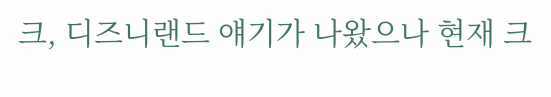크, 디즈니랜드 얘기가 나왔으나 현재 크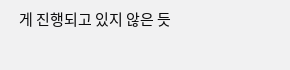게 진행되고 있지 않은 듯